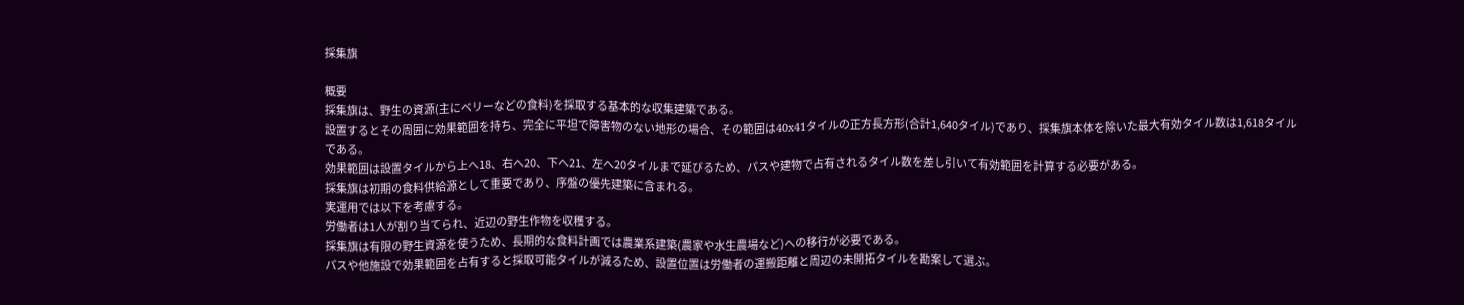採集旗

概要
採集旗は、野生の資源(主にベリーなどの食料)を採取する基本的な収集建築である。
設置するとその周囲に効果範囲を持ち、完全に平坦で障害物のない地形の場合、その範囲は40x41タイルの正方長方形(合計1,640タイル)であり、採集旗本体を除いた最大有効タイル数は1,618タイルである。
効果範囲は設置タイルから上へ18、右へ20、下へ21、左へ20タイルまで延びるため、パスや建物で占有されるタイル数を差し引いて有効範囲を計算する必要がある。
採集旗は初期の食料供給源として重要であり、序盤の優先建築に含まれる。
実運用では以下を考慮する。
労働者は1人が割り当てられ、近辺の野生作物を収穫する。
採集旗は有限の野生資源を使うため、長期的な食料計画では農業系建築(農家や水生農場など)への移行が必要である。
パスや他施設で効果範囲を占有すると採取可能タイルが減るため、設置位置は労働者の運搬距離と周辺の未開拓タイルを勘案して選ぶ。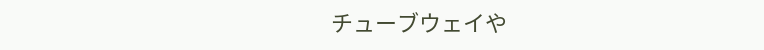チューブウェイや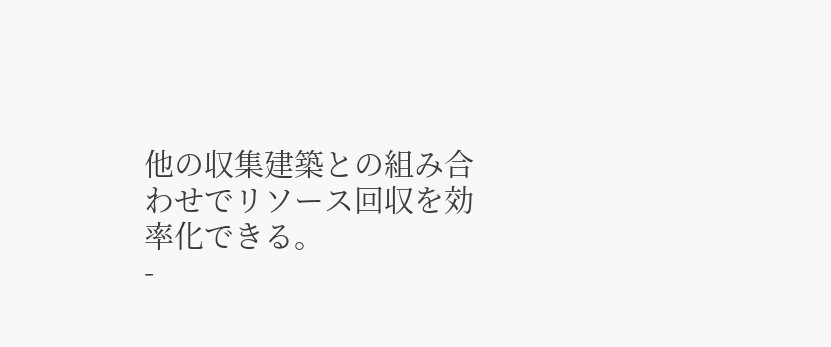他の収集建築との組み合わせでリソース回収を効率化できる。
-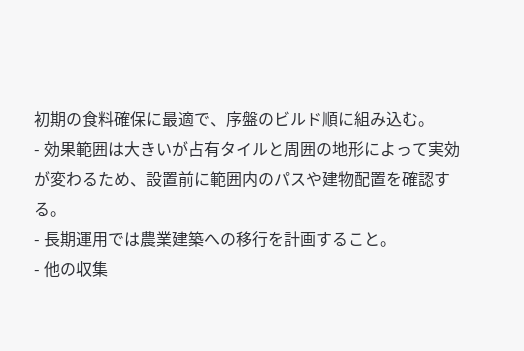初期の食料確保に最適で、序盤のビルド順に組み込む。
- 効果範囲は大きいが占有タイルと周囲の地形によって実効が変わるため、設置前に範囲内のパスや建物配置を確認する。
- 長期運用では農業建築への移行を計画すること。
- 他の収集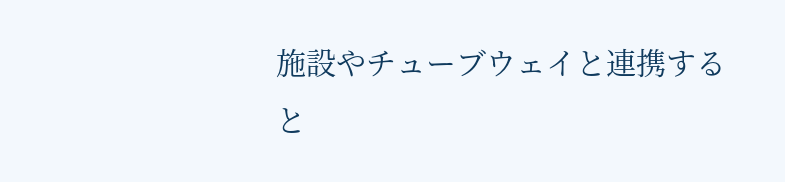施設やチューブウェイと連携すると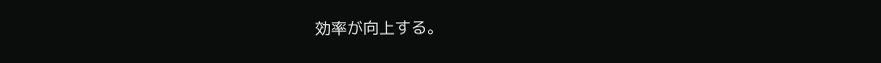効率が向上する。